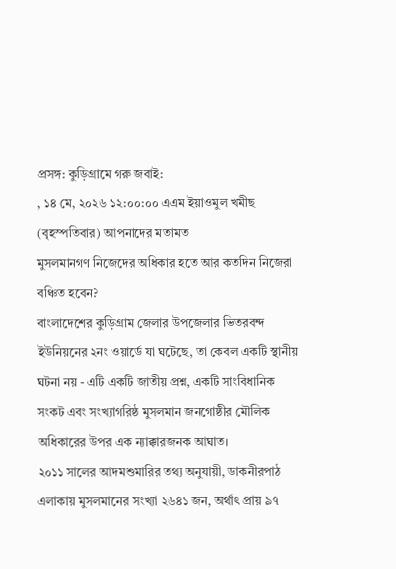প্রসঙ্গ: কুড়িগ্রামে গরু জবাই:
, ১৪ মে, ২০২৬ ১২:০০:০০ এএম ইয়াওমুল খমীছ (বৃহস্পতিবার) আপনাদের মতামত
মুসলমানগণ নিজেদের অধিকার হতে আর কতদিন নিজেরা বঞ্চিত হবেন?
বাংলাদেশের কুড়িগ্রাম জেলার উপজেলার ভিতরবন্দ ইউনিয়নের ২নং ওয়ার্ডে যা ঘটেছে, তা কেবল একটি স্থানীয় ঘটনা নয় - এটি একটি জাতীয় প্রশ্ন, একটি সাংবিধানিক সংকট এবং সংখ্যাগরিষ্ঠ মুসলমান জনগোষ্ঠীর মৌলিক অধিকারের উপর এক ন্যাক্কারজনক আঘাত।
২০১১ সালের আদমশুমারির তথ্য অনুযায়ী, ডাকনীরপাঠ এলাকায় মুসলমানের সংখ্যা ২৬৪১ জন, অর্থাৎ প্রায় ৯৭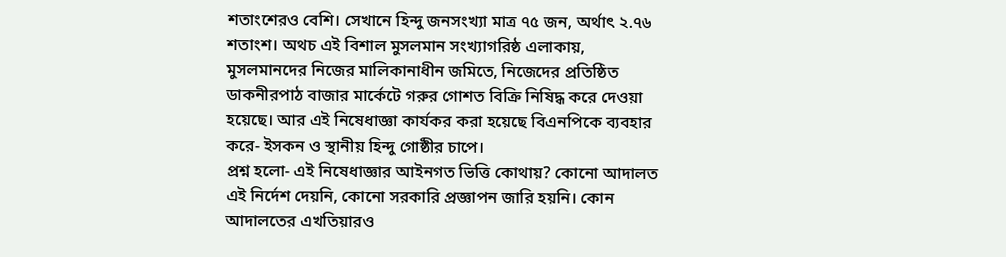শতাংশেরও বেশি। সেখানে হিন্দু জনসংখ্যা মাত্র ৭৫ জন, অর্থাৎ ২.৭৬ শতাংশ। অথচ এই বিশাল মুসলমান সংখ্যাগরিষ্ঠ এলাকায়, মুসলমানদের নিজের মালিকানাধীন জমিতে, নিজেদের প্রতিষ্ঠিত ডাকনীরপাঠ বাজার মার্কেটে গরুর গোশত বিক্রি নিষিদ্ধ করে দেওয়া হয়েছে। আর এই নিষেধাজ্ঞা কার্যকর করা হয়েছে বিএনপিকে ব্যবহার করে- ইসকন ও স্থানীয় হিন্দু গোষ্ঠীর চাপে।
প্রশ্ন হলো- এই নিষেধাজ্ঞার আইনগত ভিত্তি কোথায়? কোনো আদালত এই নির্দেশ দেয়নি, কোনো সরকারি প্রজ্ঞাপন জারি হয়নি। কোন আদালতের এখতিয়ারও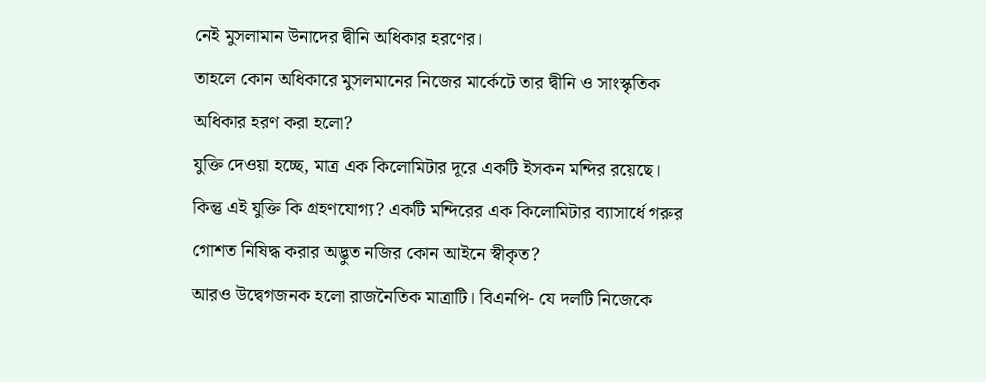নেই মুসলামান উনাদের দ্বীনি অধিকার হরণের।
তাহলে কোন অধিকারে মুসলমানের নিজের মার্কেটে তার দ্বীনি ও সাংস্কৃতিক অধিকার হরণ করা হলো?
যুক্তি দেওয়া হচ্ছে, মাত্র এক কিলোমিটার দূরে একটি ইসকন মন্দির রয়েছে। কিন্তু এই যুক্তি কি গ্রহণযোগ্য? একটি মন্দিরের এক কিলোমিটার ব্যাসার্ধে গরুর গোশত নিষিদ্ধ করার অদ্ভুত নজির কোন আইনে স্বীকৃত?
আরও উদ্বেগজনক হলো রাজনৈতিক মাত্রাটি। বিএনপি- যে দলটি নিজেকে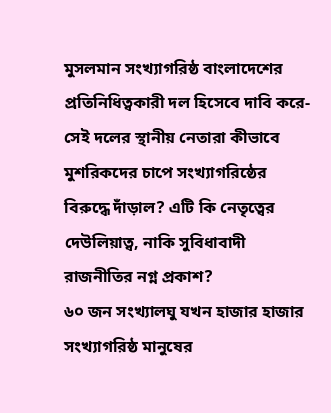মুসলমান সংখ্যাগরিষ্ঠ বাংলাদেশের প্রতিনিধিত্বকারী দল হিসেবে দাবি করে- সেই দলের স্থানীয় নেতারা কীভাবে মুশরিকদের চাপে সংখ্যাগরিষ্ঠের বিরুদ্ধে দাঁড়াল? এটি কি নেতৃত্বের দেউলিয়াত্ব, নাকি সুবিধাবাদী রাজনীতির নগ্ন প্রকাশ?
৬০ জন সংখ্যালঘু যখন হাজার হাজার সংখ্যাগরিষ্ঠ মানুষের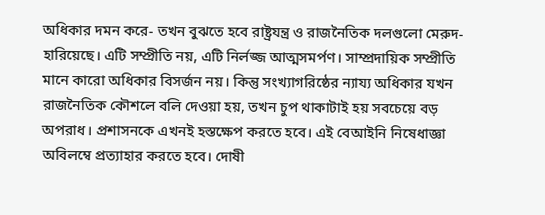অধিকার দমন করে- তখন বুঝতে হবে রাষ্ট্রযন্ত্র ও রাজনৈতিক দলগুলো মেরুদ- হারিয়েছে। এটি সম্প্রীতি নয়, এটি নির্লজ্জ আত্মসমর্পণ। সাম্প্রদায়িক সম্প্রীতি মানে কারো অধিকার বিসর্জন নয়। কিন্তু সংখ্যাগরিষ্ঠের ন্যায্য অধিকার যখন রাজনৈতিক কৌশলে বলি দেওয়া হয়, তখন চুপ থাকাটাই হয় সবচেয়ে বড় অপরাধ। প্রশাসনকে এখনই হস্তক্ষেপ করতে হবে। এই বেআইনি নিষেধাজ্ঞা অবিলম্বে প্রত্যাহার করতে হবে। দোষী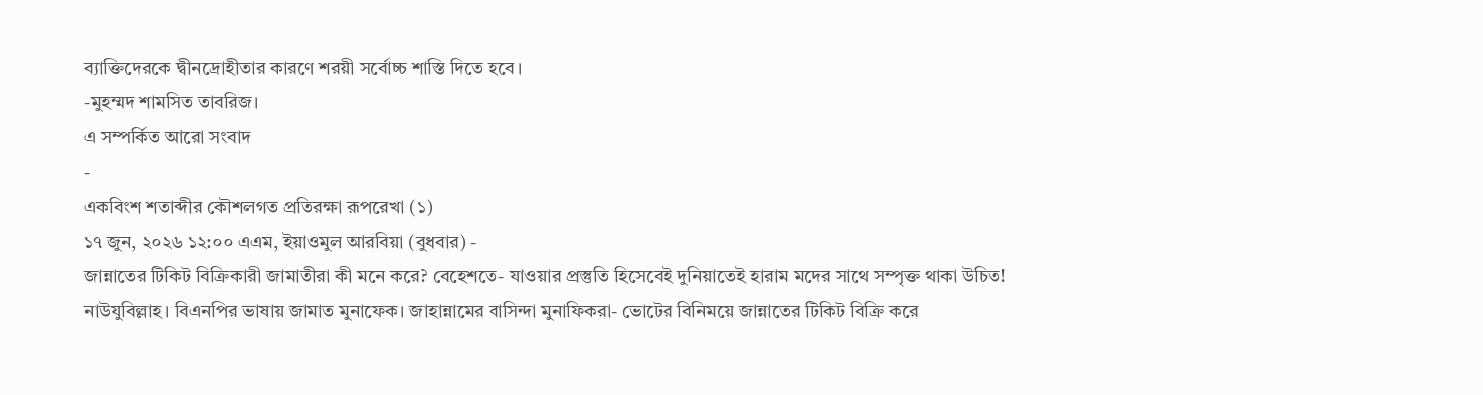ব্যাক্তিদেরকে দ্বীনদ্রোহীতার কারণে শরয়ী সর্বোচ্চ শাস্তি দিতে হবে।
-মুহম্মদ শামসিত তাবরিজ।
এ সম্পর্কিত আরো সংবাদ
-
একবিংশ শতাব্দীর কৌশলগত প্রতিরক্ষা রূপরেখা (১)
১৭ জুন, ২০২৬ ১২:০০ এএম, ইয়াওমুল আরবিয়া (বুধবার) -
জান্নাতের টিকিট বিক্রিকারী জামাতীরা কী মনে করে? বেহেশতে- যাওয়ার প্রস্তুতি হিসেবেই দুনিয়াতেই হারাম মদের সাথে সম্পৃক্ত থাকা উচিত! নাউযুবিল্লাহ। বিএনপির ভাষায় জামাত মুনাফেক। জাহান্নামের বাসিন্দা মুনাফিকরা- ভোটের বিনিময়ে জান্নাতের টিকিট বিক্রি করে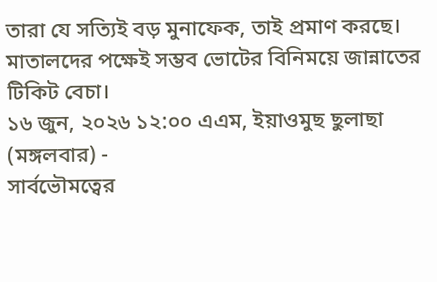তারা যে সত্যিই বড় মুনাফেক, তাই প্রমাণ করছে। মাতালদের পক্ষেই সম্ভব ভোটের বিনিময়ে জান্নাতের টিকিট বেচা।
১৬ জুন, ২০২৬ ১২:০০ এএম, ইয়াওমুছ ছুলাছা (মঙ্গলবার) -
সার্বভৌমত্বের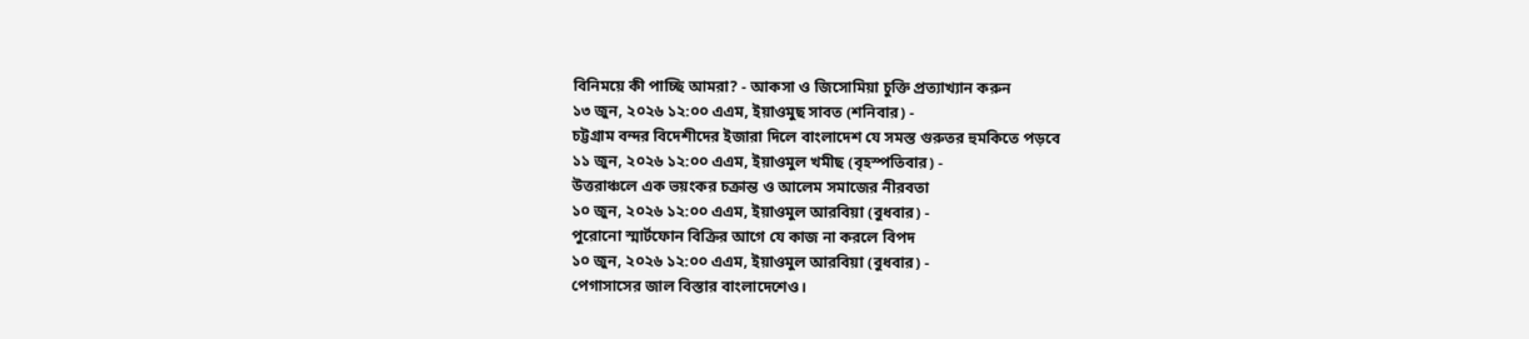বিনিময়ে কী পাচ্ছি আমরা? - আকসা ও জিসোমিয়া চুক্তি প্রত্যাখ্যান করুন
১৩ জুন, ২০২৬ ১২:০০ এএম, ইয়াওমুছ সাবত (শনিবার) -
চট্টগ্রাম বন্দর বিদেশীদের ইজারা দিলে বাংলাদেশ যে সমস্ত গুরুতর হুমকিতে পড়বে
১১ জুন, ২০২৬ ১২:০০ এএম, ইয়াওমুল খমীছ (বৃহস্পতিবার) -
উত্তরাঞ্চলে এক ভয়ংকর চক্রান্ত ও আলেম সমাজের নীরবতা
১০ জুন, ২০২৬ ১২:০০ এএম, ইয়াওমুল আরবিয়া (বুধবার) -
পুরোনো স্মার্টফোন বিক্রির আগে যে কাজ না করলে বিপদ
১০ জুন, ২০২৬ ১২:০০ এএম, ইয়াওমুল আরবিয়া (বুধবার) -
পেগাসাসের জাল বিস্তার বাংলাদেশেও।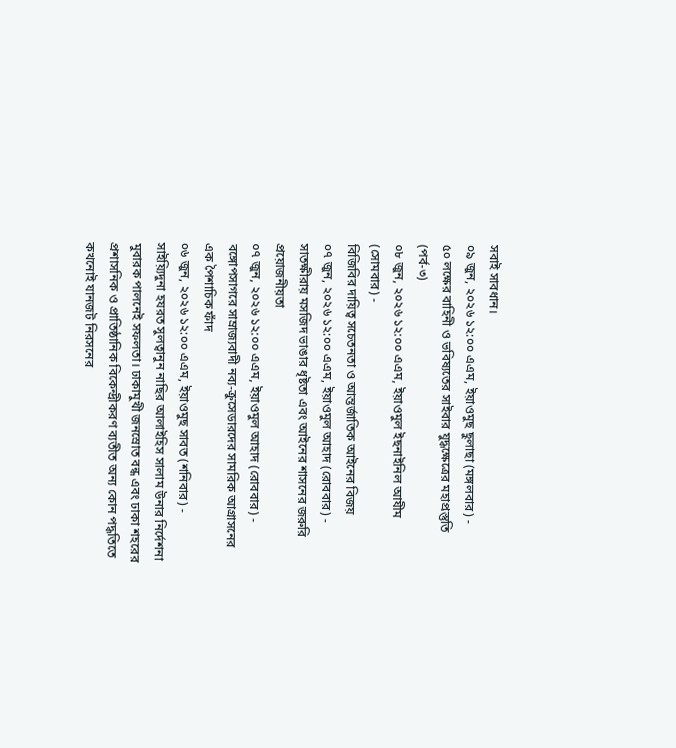সবাই সাবধান।
০৯ জুন, ২০২৬ ১২:০০ এএম, ইয়াওমুছ ছুলাছা (মঙ্গলবার) -
৫০ লক্ষের বাহিনী ও ভবিষ্যতের সাইবার যুদ্ধক্ষেত্রের মহাপ্রস্তুতি (পর্ব-৩)
০৮ জুন, ২০২৬ ১২:০০ এএম, ইয়াওমুল ইছনাইনিল আযীম (সোমবার) -
বিজিবির দায়িত্ব সচেতনতা ও আন্তর্জাতিক আইনের বিজয়
০৭ জুন, ২০২৬ ১২:০০ এএম, ইয়াওমুল আহাদ (রোববার) -
সাতক্ষীরায় মসজিদ ভাঙার ধৃষ্টতা এবং আইনের শাসনের জরুরি প্রয়োজনীয়তা
০৭ জুন, ২০২৬ ১২:০০ এএম, ইয়াওমুল আহাদ (রোববার) -
বঙ্গোপসাগরে সাম্রাজ্যবাদী নব্য-ক্রুসেডারদের সামরিক আগ্রাসনের এক পৈশাচিক ফাঁদ
০৬ জুন, ২০২৬ ১২:০০ এএম, ইয়াওমুছ সাবত (শনিবার) -
সাইয়্যিদুনা হযরত সুলত্বানুন নাছির আলাইহিস সালাম উনার নির্দেশনা মুবারক পালনেই সফলতা। ঢাকামুখী জনস্রোত বন্ধ এবং ঢাকা শহরের প্রশাসনিক ও প্রাতিষ্ঠানিক বিকেন্দ্রীকরণ ব্যতীত অন্য কোন পদ্ধতিতে কখনোই যানজট নিরসনের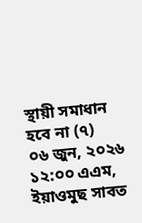স্থায়ী সমাধান হবে না (৭)
০৬ জুন, ২০২৬ ১২:০০ এএম, ইয়াওমুছ সাবত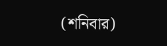(শনিবার)